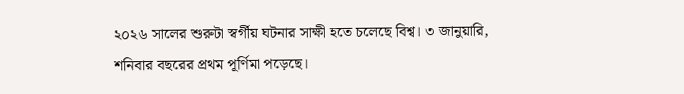২০২৬ সালের শুরুটা স্বর্গীয় ঘটনার সাক্ষী হতে চলেছে বিশ্ব। ৩ জানুয়ারি, শনিবার বছরের প্রথম পূর্ণিমা পড়েছে।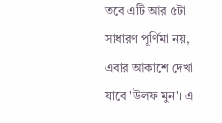তবে এটি আর ৫টা সাধারণ পূর্ণিমা নয়, এবার আকাশে দেখা যাবে 'উলফ মুন'। এ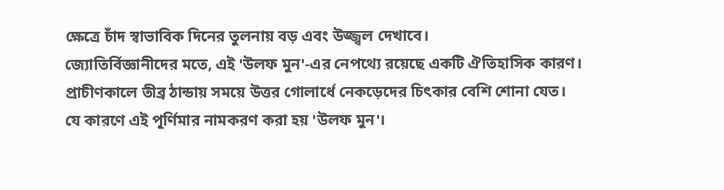ক্ষেত্রে চাঁদ স্বাভাবিক দিনের তুলনায় বড় এবং উজ্জ্বল দেখাবে।
জ্যোতির্বিজ্ঞানীদের মতে, এই 'উলফ মুন'-এর নেপথ্যে রয়েছে একটি ঐতিহাসিক কারণ। প্রাচীণকালে তীব্র ঠান্ডায় সময়ে উত্তর গোলার্ধে নেকড়েদের চিৎকার বেশি শোনা যেত। যে কারণে এই পূর্ণিমার নামকরণ করা হয় 'উলফ মুন'।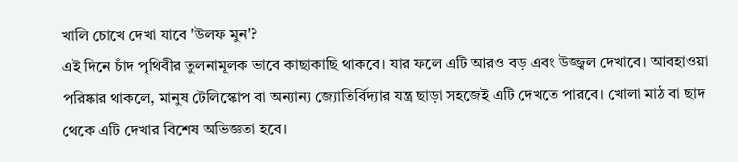খালি চোখে দেখা যাবে 'উলফ মুন'?
এই দিনে চাঁদ পৃথিবীর তুলনামূলক ভাবে কাছাকাছি থাকবে। যার ফলে এটি আরও বড় এবং উজ্জ্বল দেখাবে। আবহাওয়া পরিষ্কার থাকলে, মানুষ টেলিস্কোপ বা অন্যান্য জ্যোতির্বিদ্যার যন্ত্র ছাড়া সহজেই এটি দেখতে পারবে। খোলা মাঠ বা ছাদ থেকে এটি দেখার বিশেষ অভিজ্ঞতা হবে।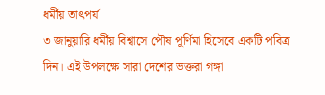ধর্মীয় তাৎপর্য
৩ জানুয়ারি ধর্মীয় বিশ্বাসে পৌষ পূর্ণিমা হিসেবে একটি পবিত্র দিন। এই উপলক্ষে সারা দেশের ভক্তরা গঙ্গা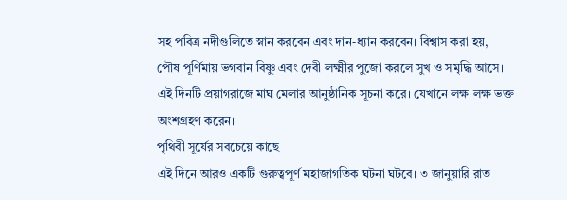সহ পবিত্র নদীগুলিতে স্নান করবেন এবং দান-ধ্যান করবেন। বিশ্বাস করা হয়, পৌষ পূর্ণিমায় ভগবান বিষ্ণু এবং দেবী লক্ষ্মীর পুজো করলে সুখ ও সমৃদ্ধি আসে। এই দিনটি প্রয়াগরাজে মাঘ মেলার আনুষ্ঠানিক সূচনা করে। যেখানে লক্ষ লক্ষ ভক্ত অংশগ্রহণ করেন।
পৃথিবী সূর্যের সবচেয়ে কাছে
এই দিনে আরও একটি গুরুত্বপূর্ণ মহাজাগতিক ঘটনা ঘটবে। ৩ জানুয়ারি রাত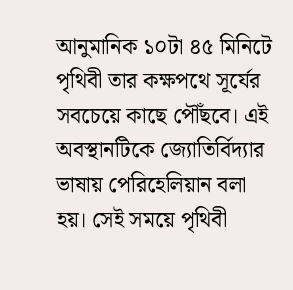আনুমানিক ১০টা ৪৫ মিনিটে পৃথিবী তার কক্ষপথে সূর্যের সবচেয়ে কাছে পৌঁছবে। এই অবস্থানটিকে জ্যোতির্বিদ্যার ভাষায় পেরিহেলিয়ান বলা হয়। সেই সময়ে পৃথিবী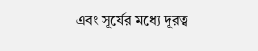এবং সূর্যের মধ্যে দূরত্ব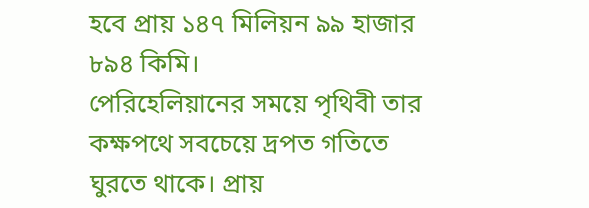হবে প্রায় ১৪৭ মিলিয়ন ৯৯ হাজার ৮৯৪ কিমি।
পেরিহেলিয়ানের সময়ে পৃথিবী তার কক্ষপথে সবচেয়ে দ্রপত গতিতে ঘুরতে থাকে। প্রায়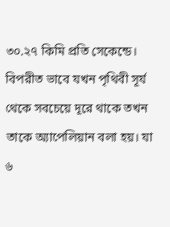৩০.২৭ কিমি প্রতি সেকেন্ডে। বিপরীত ভাবে যখন পৃথিবী সূর্য থেকে সবচেয়ে দূরে থাকে তখন তাকে অ্যাপেলিয়ান বলা হয়। যা ৬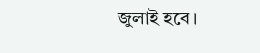জুলাই হবে।